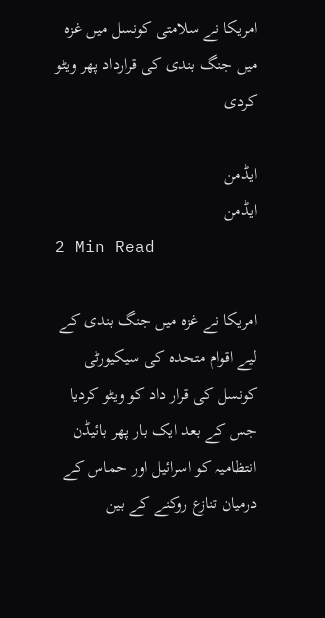امریکا نے سلامتی کونسل میں غزہ میں جنگ بندی کی قرارداد پھر ویٹو کردی

ایڈمن
ایڈمن
2 Min Read

امریکا نے غزہ میں جنگ بندی کے لیے اقوام متحدہ کی سیکیورٹی کونسل کی قرار داد کو ویٹو کردیا جس کے بعد ایک بار پھر بائیڈن انتظامیہ کو اسرائیل اور حماس کے درمیان تنازع روکنے کے بین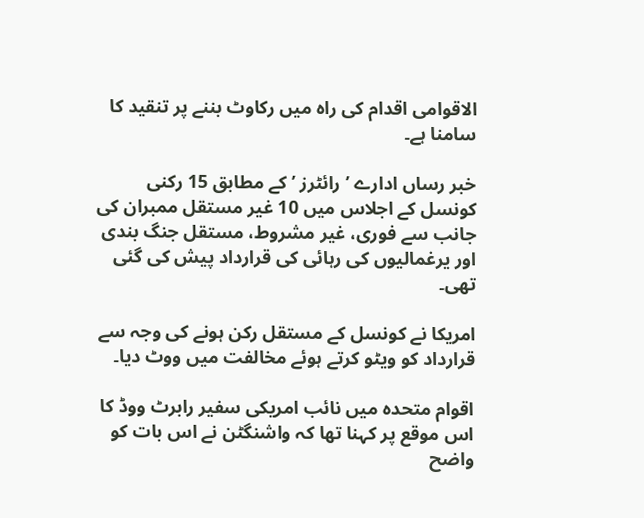الاقوامی اقدام کی راہ میں رکاوٹ بننے پر تنقید کا سامنا ہے۔

خبر رساں ادارے ’رائٹرز ’ کے مطابق 15 رکنی کونسل کے اجلاس میں 10 غیر مستقل ممبران کی جانب سے فوری، غیر مشروط، مستقل جنگ بندی اور یرغمالیوں کی رہائی کی قرارداد پیش کی گئی تھی۔

امریکا نے کونسل کے مستقل رکن ہونے کی وجہ سے قرارداد کو ویٹو کرتے ہوئے مخالفت میں ووٹ دیا۔

اقوام متحدہ میں نائب امریکی سفیر رابرٹ ووڈ کا اس موقع پر کہنا تھا کہ واشنگٹن نے اس بات کو واضح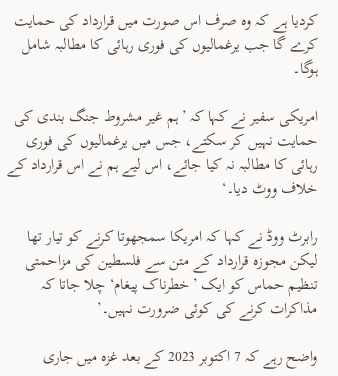کردیا ہے کہ وہ صرف اس صورت میں قرارداد کی حمایت کرے گا جب یرغمالیوں کی فوری رہائی کا مطالبہ شامل ہوگا۔

امریکی سفیر نے کہا کہ ’ہم غیر مشروط جنگ بندی کی حمایت نہیں کر سکتے، جس میں یرغمالیوں کی فوری رہائی کا مطالبہ نہ کیا جائے، اس لیے ہم نے اس قرارداد کے خلاف ووٹ دیا۔‘

رابرٹ ووڈ نے کہا کہ امریکا سمجھوتا کرنے کو تیار تھا لیکن مجوزہ قرارداد کے متن سے فلسطین کی مزاحمتی تنظیم حماس کو ایک ’خطرناک پیغام‘ چلا جاتا کہ مذاکرات کرنے کی کوئی ضرورت نہیں۔’

واضح رہے کہ 7 اکتوبر 2023 کے بعد غزہ میں جاری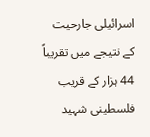اسرائیلی جارحیت کے نتیجے میں تقریباً 44 ہزار کے قریب فلسطینی شہید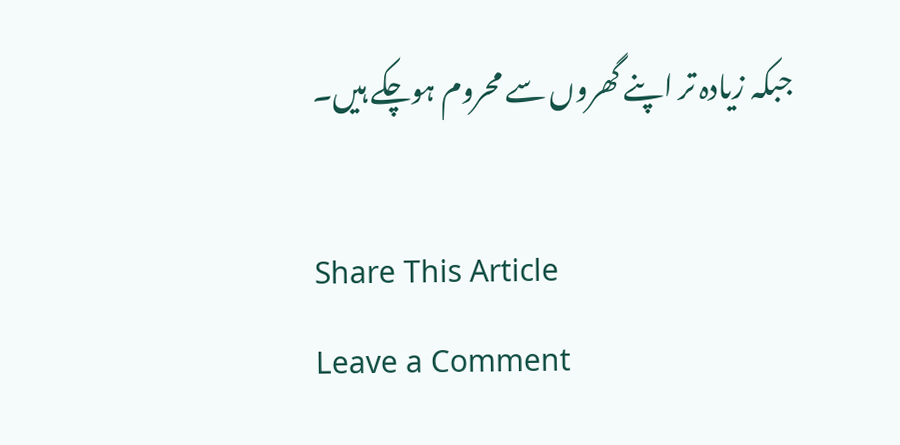جبکہ زیادہ تر اپنے گھروں سے محروم ہوچکے ہیں۔

Share This Article
Leave a Comment